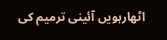اٹھارہویں آئینی ترمیم کی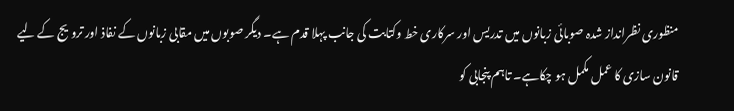منظوری نظرانداز شدہ صوبائی زبانوں میں تدریس اور سرکاری خط وکتابت کی جانب پہلا قدم ہے۔ دیگر صوبوں میں مقابی زبانوں کے نفاذ اور ترویج کے لیے قانون سازی کا عمل مکمل ہو چکاہے۔ تاہم پنجابی کو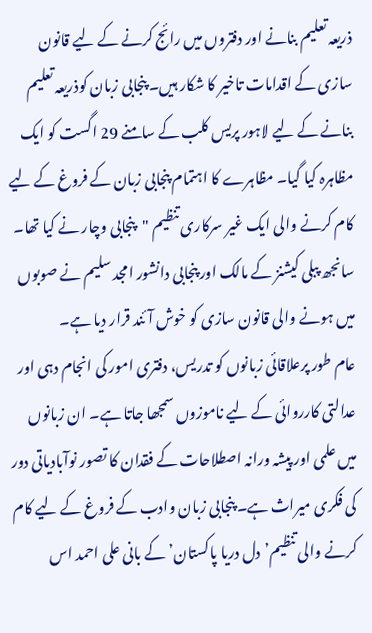ذریعہ تعلیم بنانے اور دفتروں میں رائج کرنے کے لیے قانون سازی کے اقدامات تاخیر کا شکار ہیں۔ پنجابی زبان کوذریعہ تعلیم بنانے کے لیے لاہور پریس کلب کے سامنے 29 اگست کو ایک مظاہرہ کیا گیا۔ مظاہرے کا اہتمام پنجابی زبان کے فروغ کے لیے کام کرنے والی ایک غیر سرکاری تنظیم "پنجابی وچار نے کیا تھا۔ سانجھ پبلی کیشنز کے مالک اور پنجابی دانشور امجد سلیم نے صوبوں میں ہونے والی قانون سازی کو خوش آئند قرار دیا ہے۔
عام طور پرعلاقائی زبانوں کو تدریس، دفتری امور کی انجام دہی اور عدالتی کارروائی کے لیے ناموزوں سمجھا جاتا ہے۔ ان زبانوں میں علمی اور پیشہ ورانہ اصطلاحات کے فقدان کا تصور نوآبادیاتی دور کی فکری میراث ہے۔ پنجابی زبان وادب کے فروغ کے لیے کام کرنے والی تنظیم’دل دریا پاکستان’ کے بانی علی احمد اس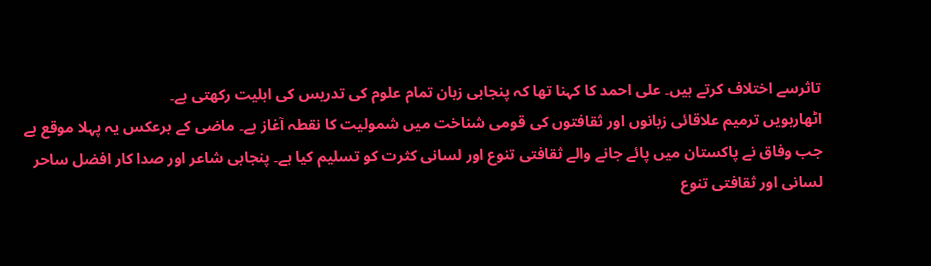تاثرسے اختلاف کرتے ہیں۔ علی احمد کا کہنا تھا کہ پنجابی زبان تمام علوم کی تدریس کی اہلیت رکھتی ہے۔
اٹھارہویں ترمیم علاقائی زبانوں اور ثقافتوں کی قومی شناخت میں شمولیت کا نقطہ آغاز ہے۔ ماضی کے برعکس یہ پہلا موقع ہے جب وفاق نے پاکستان میں پائے جانے والے ثقافتی تنوع اور لسانی کثرت کو تسلیم کیا ہے۔ پنجابی شاعر اور صدا کار افضل ساحر لسانی اور ثقافتی تنوع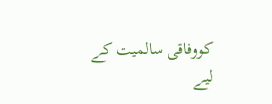کووفاقی سالمیت کے لیے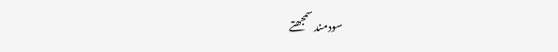سودمند سمجھتے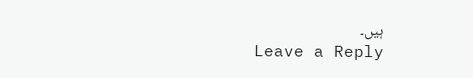ہیں۔
Leave a Reply